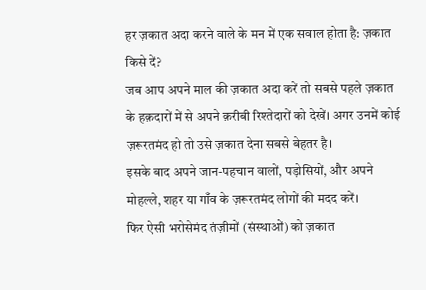हर ज़कात अदा करने वाले के मन में एक सवाल होता है: ज़कात किसे दें?
जब आप अपने माल की ज़कात अदा करें तो सबसे पहले ज़कात के हक़दारों में से अपने क़रीबी रिश्तेदारों को देखें। अगर उनमें कोई ज़रूरतमंद हो तो उसे ज़कात देना सबसे बेहतर है।
इसके बाद अपने जान-पहचान वालों, पड़ोसियों, और अपने मोहल्ले, शहर या गाँव के ज़रूरतमंद लोगों की मदद करें।
फिर ऐसी भरोसेमंद तंज़ीमों (संस्थाओं) को ज़कात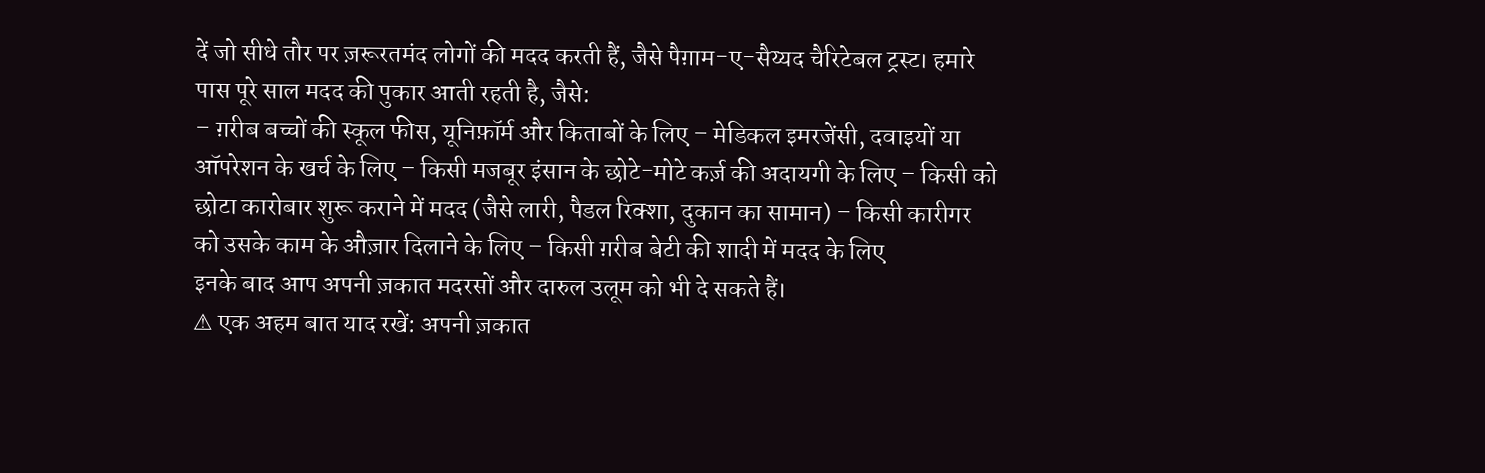दें जो सीधे तौर पर ज़रूरतमंद लोगों की मदद करती हैं, जैसे पैग़ाम-ए-सैय्यद चैरिटेबल ट्रस्ट। हमारे पास पूरे साल मदद की पुकार आती रहती है, जैसे:
– ग़रीब बच्चों की स्कूल फीस, यूनिफ़ॉर्म और किताबों के लिए – मेडिकल इमरजेंसी, दवाइयों या ऑपरेशन के खर्च के लिए – किसी मजबूर इंसान के छोटे-मोटे कर्ज़ की अदायगी के लिए – किसी को छोटा कारोबार शुरू कराने में मदद (जैसे लारी, पैडल रिक्शा, दुकान का सामान) – किसी कारीगर को उसके काम के औज़ार दिलाने के लिए – किसी ग़रीब बेटी की शादी में मदद के लिए
इनके बाद आप अपनी ज़कात मदरसों और दारुल उलूम को भी दे सकते हैं।
⚠ एक अहम बात याद रखें: अपनी ज़कात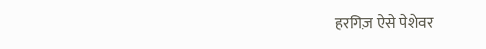हरगिज़ ऐसे पेशेवर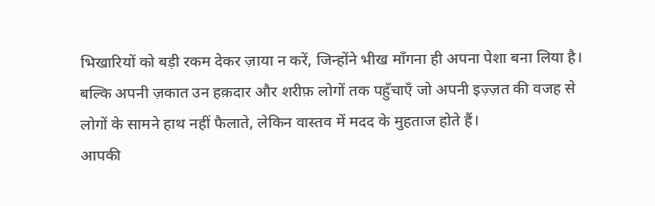भिखारियों को बड़ी रकम देकर ज़ाया न करें, जिन्होंने भीख माँगना ही अपना पेशा बना लिया है।
बल्कि अपनी ज़कात उन हक़दार और शरीफ़ लोगों तक पहुँचाएँ जो अपनी इज़्ज़त की वजह से लोगों के सामने हाथ नहीं फैलाते, लेकिन वास्तव में मदद के मुहताज होते हैं।
आपकी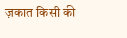ज़कात किसी की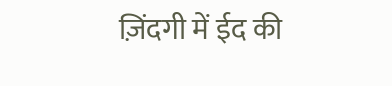ज़िंदगी में ईद की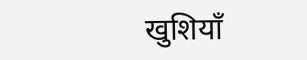खुशियाँ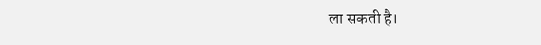ला सकती है।